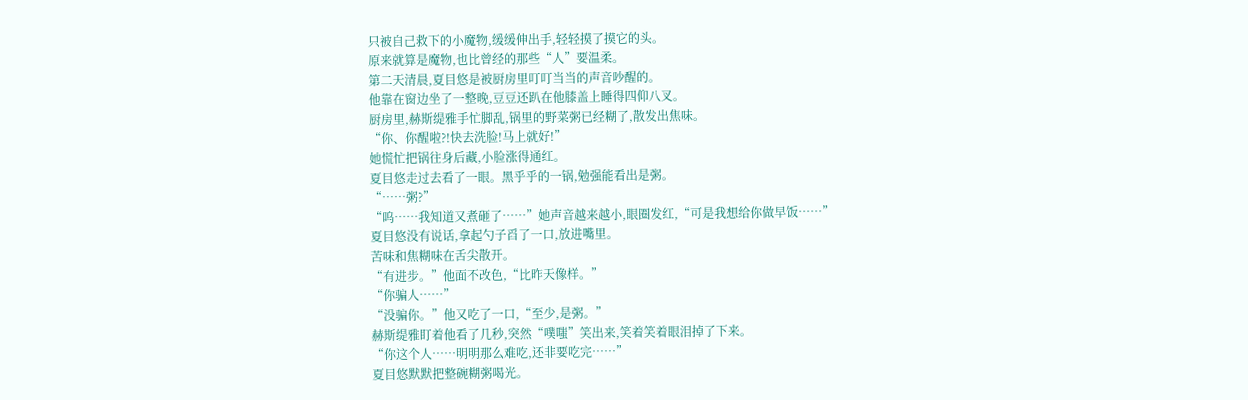只被自己救下的小魔物,缓缓伸出手,轻轻摸了摸它的头。
原来就算是魔物,也比曾经的那些“人”要温柔。
第二天清晨,夏目悠是被厨房里叮叮当当的声音吵醒的。
他靠在窗边坐了一整晚,豆豆还趴在他膝盖上睡得四仰八叉。
厨房里,赫斯缇雅手忙脚乱,锅里的野菜粥已经糊了,散发出焦味。
“你、你醒啦?!快去洗脸!马上就好!”
她慌忙把锅往身后藏,小脸涨得通红。
夏目悠走过去看了一眼。黑乎乎的一锅,勉强能看出是粥。
“……粥?”
“呜……我知道又煮砸了……”她声音越来越小,眼圈发红,“可是我想给你做早饭……”
夏目悠没有说话,拿起勺子舀了一口,放进嘴里。
苦味和焦糊味在舌尖散开。
“有进步。”他面不改色,“比昨天像样。”
“你骗人……”
“没骗你。”他又吃了一口,“至少,是粥。”
赫斯缇雅盯着他看了几秒,突然“噗嗤”笑出来,笑着笑着眼泪掉了下来。
“你这个人……明明那么难吃,还非要吃完……”
夏目悠默默把整碗糊粥喝光。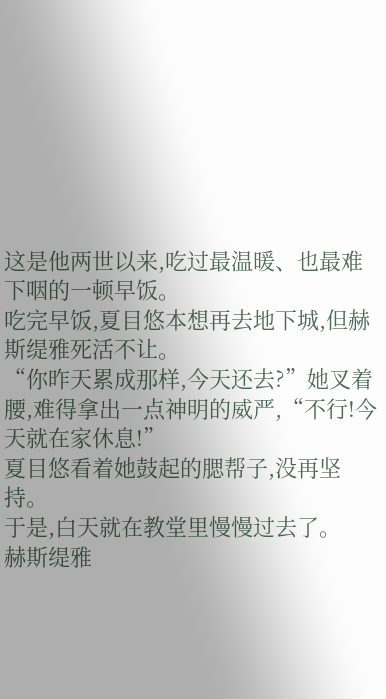这是他两世以来,吃过最温暖、也最难下咽的一顿早饭。
吃完早饭,夏目悠本想再去地下城,但赫斯缇雅死活不让。
“你昨天累成那样,今天还去?”她叉着腰,难得拿出一点神明的威严,“不行!今天就在家休息!”
夏目悠看着她鼓起的腮帮子,没再坚持。
于是,白天就在教堂里慢慢过去了。
赫斯缇雅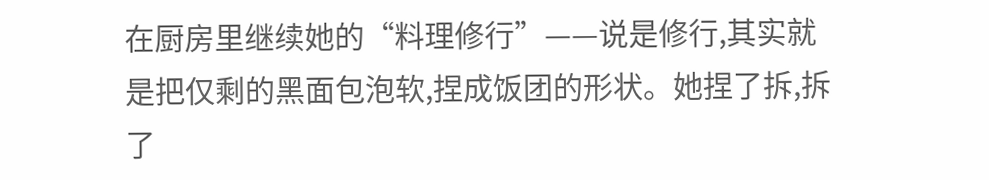在厨房里继续她的“料理修行”——说是修行,其实就是把仅剩的黑面包泡软,捏成饭团的形状。她捏了拆,拆了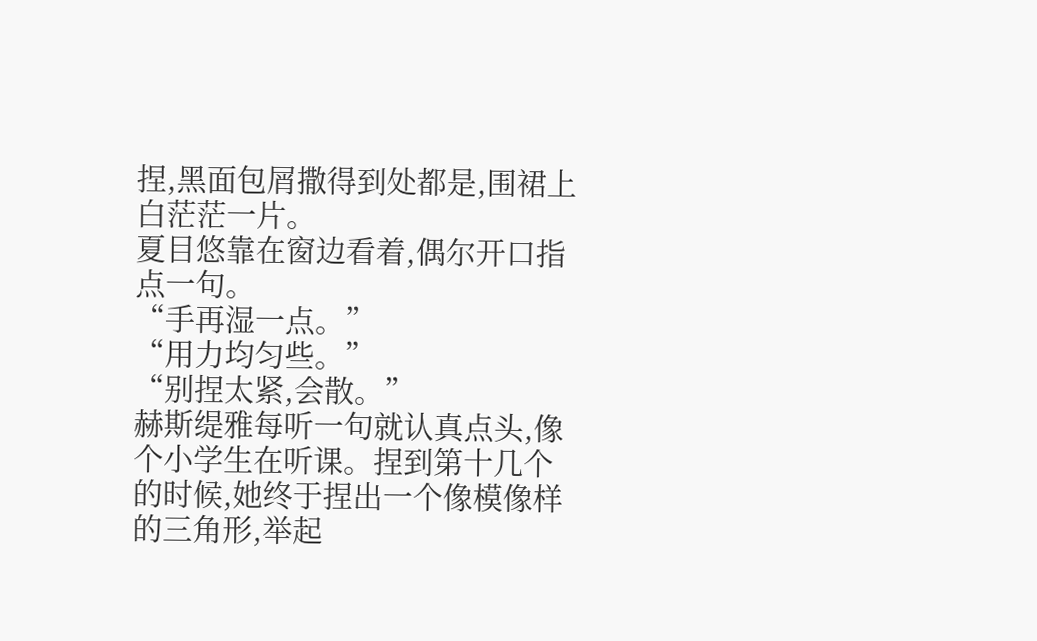捏,黑面包屑撒得到处都是,围裙上白茫茫一片。
夏目悠靠在窗边看着,偶尔开口指点一句。
“手再湿一点。”
“用力均匀些。”
“别捏太紧,会散。”
赫斯缇雅每听一句就认真点头,像个小学生在听课。捏到第十几个的时候,她终于捏出一个像模像样的三角形,举起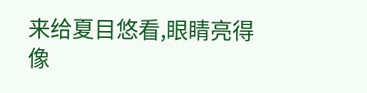来给夏目悠看,眼睛亮得像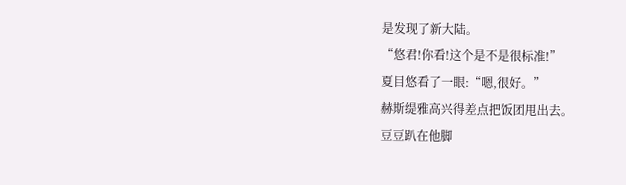是发现了新大陆。
“悠君!你看!这个是不是很标准!”
夏目悠看了一眼:“嗯,很好。”
赫斯缇雅高兴得差点把饭团甩出去。
豆豆趴在他脚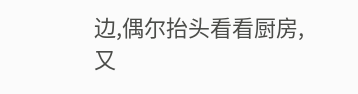边,偶尔抬头看看厨房,又